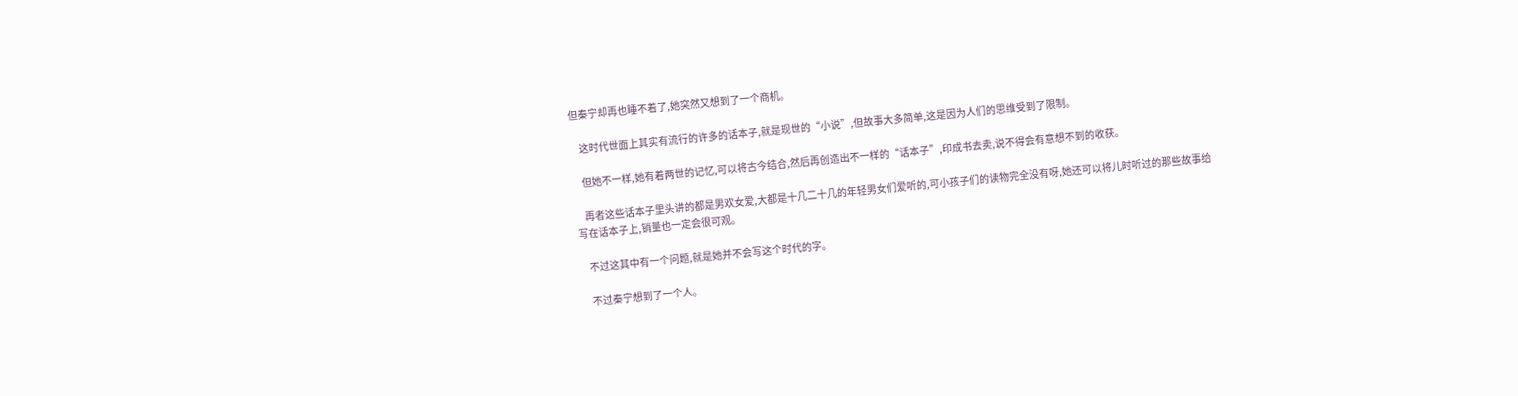但秦宁却再也睡不着了,她突然又想到了一个商机。

    这时代世面上其实有流行的许多的话本子,就是现世的“小说”,但故事大多简单,这是因为人们的思维受到了限制。

    但她不一样,她有着两世的记忆,可以将古今结合,然后再创造出不一样的“话本子”,印成书去卖,说不得会有意想不到的收获。

    再者这些话本子里头讲的都是男欢女爱,大都是十几二十几的年轻男女们爱听的,可小孩子们的读物完全没有呀,她还可以将儿时听过的那些故事给写在话本子上,销量也一定会很可观。

    不过这其中有一个问题,就是她并不会写这个时代的字。

    不过秦宁想到了一个人。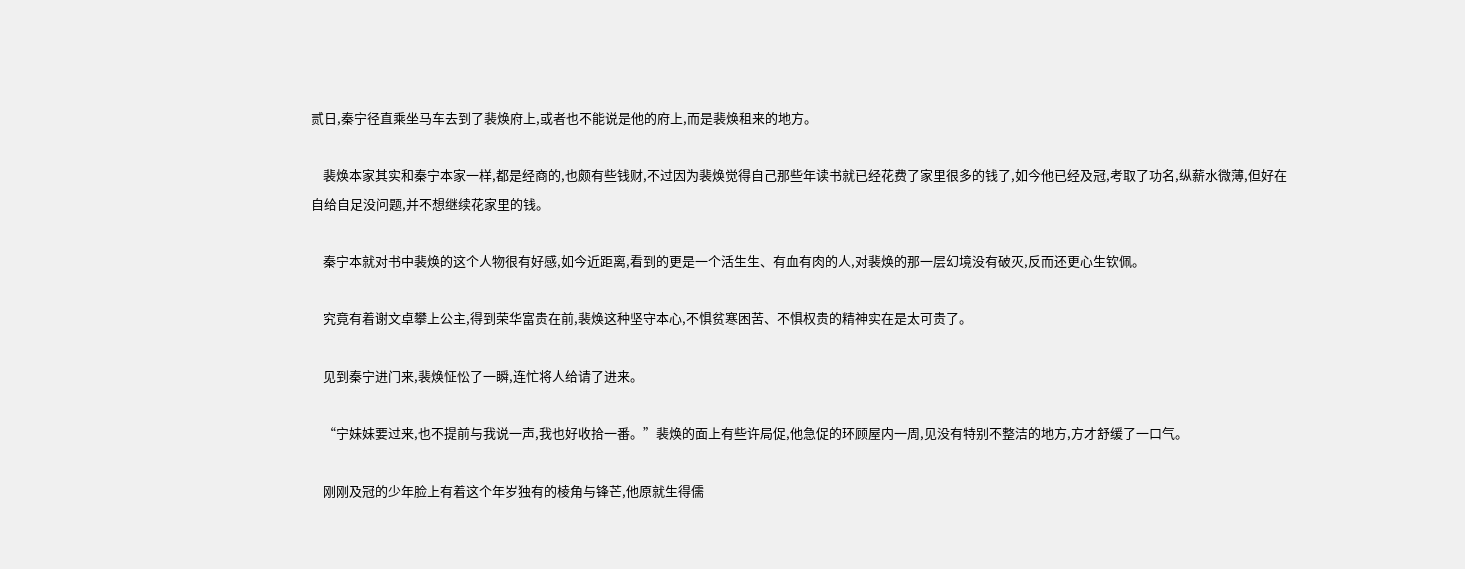贰日,秦宁径直乘坐马车去到了裴焕府上,或者也不能说是他的府上,而是裴焕租来的地方。

    裴焕本家其实和秦宁本家一样,都是经商的,也颇有些钱财,不过因为裴焕觉得自己那些年读书就已经花费了家里很多的钱了,如今他已经及冠,考取了功名,纵薪水微薄,但好在自给自足没问题,并不想继续花家里的钱。

    秦宁本就对书中裴焕的这个人物很有好感,如今近距离,看到的更是一个活生生、有血有肉的人,对裴焕的那一层幻境没有破灭,反而还更心生钦佩。

    究竟有着谢文卓攀上公主,得到荣华富贵在前,裴焕这种坚守本心,不惧贫寒困苦、不惧权贵的精神实在是太可贵了。

    见到秦宁进门来,裴焕怔忪了一瞬,连忙将人给请了进来。

    “宁妹妹要过来,也不提前与我说一声,我也好收拾一番。”裴焕的面上有些许局促,他急促的环顾屋内一周,见没有特别不整洁的地方,方才舒缓了一口气。

    刚刚及冠的少年脸上有着这个年岁独有的棱角与锋芒,他原就生得儒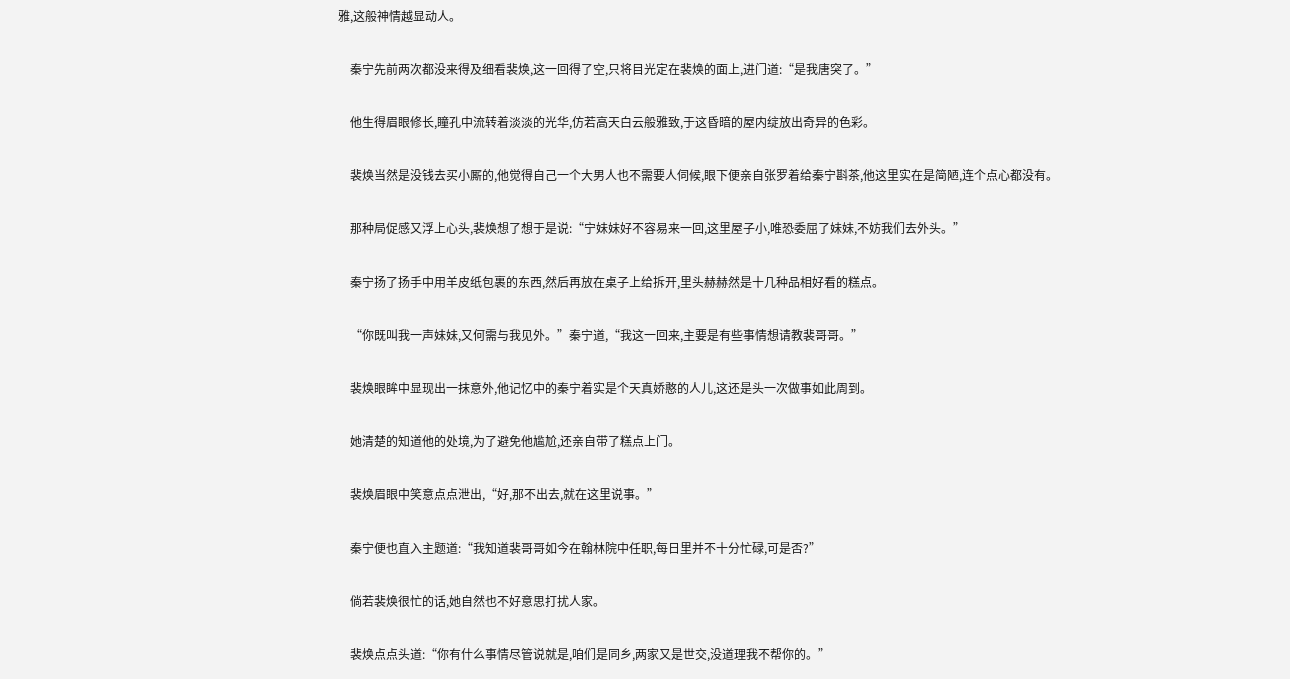雅,这般神情越显动人。

    秦宁先前两次都没来得及细看裴焕,这一回得了空,只将目光定在裴焕的面上,进门道:“是我唐突了。”

    他生得眉眼修长,瞳孔中流转着淡淡的光华,仿若高天白云般雅致,于这昏暗的屋内绽放出奇异的色彩。

    裴焕当然是没钱去买小厮的,他觉得自己一个大男人也不需要人伺候,眼下便亲自张罗着给秦宁斟茶,他这里实在是简陋,连个点心都没有。

    那种局促感又浮上心头,裴焕想了想于是说:“宁妹妹好不容易来一回,这里屋子小,唯恐委屈了妹妹,不妨我们去外头。”

    秦宁扬了扬手中用羊皮纸包裹的东西,然后再放在桌子上给拆开,里头赫赫然是十几种品相好看的糕点。

    “你既叫我一声妹妹,又何需与我见外。”秦宁道,“我这一回来,主要是有些事情想请教裴哥哥。”

    裴焕眼眸中显现出一抹意外,他记忆中的秦宁着实是个天真娇憨的人儿,这还是头一次做事如此周到。

    她清楚的知道他的处境,为了避免他尴尬,还亲自带了糕点上门。

    裴焕眉眼中笑意点点泄出,“好,那不出去,就在这里说事。”

    秦宁便也直入主题道:“我知道裴哥哥如今在翰林院中任职,每日里并不十分忙碌,可是否?”

    倘若裴焕很忙的话,她自然也不好意思打扰人家。

    裴焕点点头道:“你有什么事情尽管说就是,咱们是同乡,两家又是世交,没道理我不帮你的。”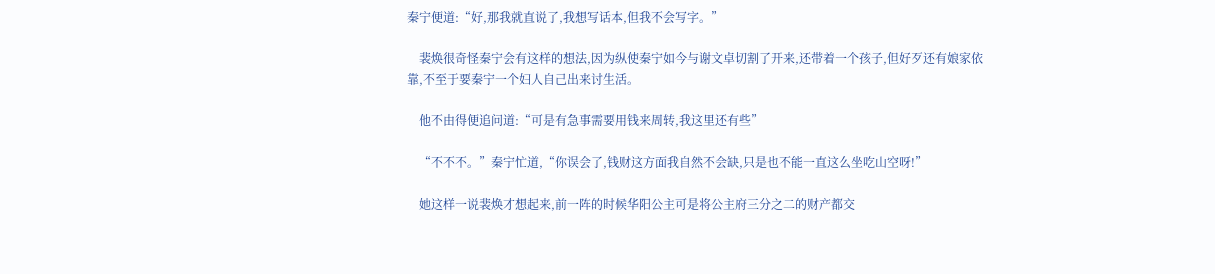秦宁便道:“好,那我就直说了,我想写话本,但我不会写字。”

    裴焕很奇怪秦宁会有这样的想法,因为纵使秦宁如今与谢文卓切割了开来,还带着一个孩子,但好歹还有娘家依靠,不至于要秦宁一个妇人自己出来讨生活。

    他不由得便追问道:“可是有急事需要用钱来周转,我这里还有些”

    “不不不。”秦宁忙道,“你误会了,钱财这方面我自然不会缺,只是也不能一直这么坐吃山空呀!”

    她这样一说裴焕才想起来,前一阵的时候华阳公主可是将公主府三分之二的财产都交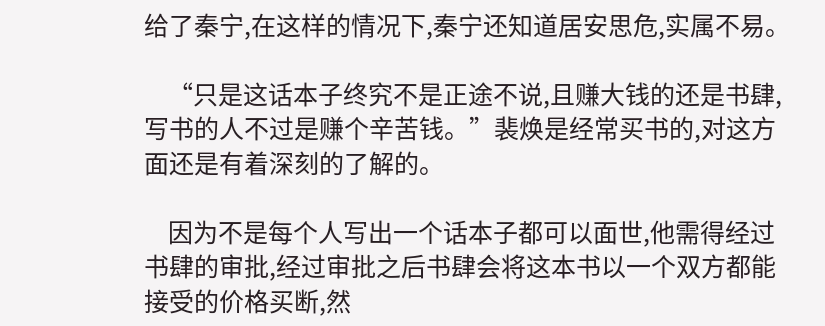给了秦宁,在这样的情况下,秦宁还知道居安思危,实属不易。

    “只是这话本子终究不是正途不说,且赚大钱的还是书肆,写书的人不过是赚个辛苦钱。”裴焕是经常买书的,对这方面还是有着深刻的了解的。

    因为不是每个人写出一个话本子都可以面世,他需得经过书肆的审批,经过审批之后书肆会将这本书以一个双方都能接受的价格买断,然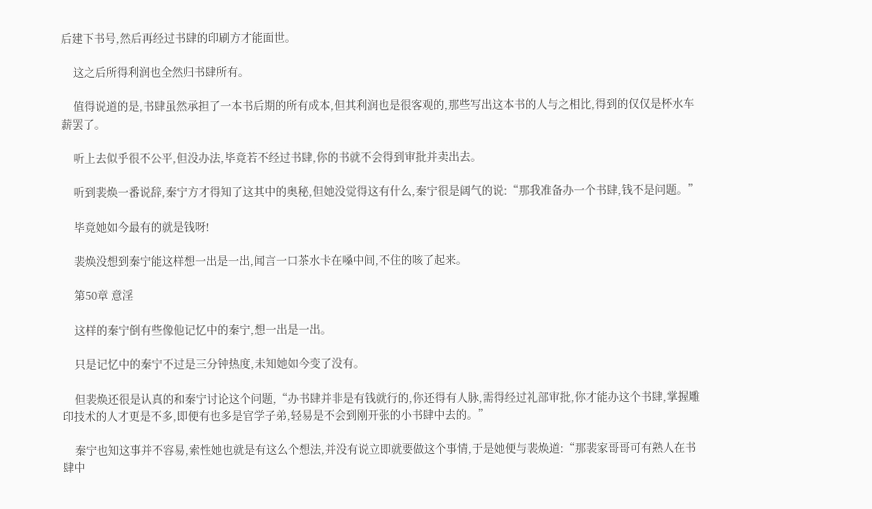后建下书号,然后再经过书肆的印刷方才能面世。

    这之后所得利润也全然归书肆所有。

    值得说道的是,书肆虽然承担了一本书后期的所有成本,但其利润也是很客观的,那些写出这本书的人与之相比,得到的仅仅是杯水车薪罢了。

    听上去似乎很不公平,但没办法,毕竟若不经过书肆,你的书就不会得到审批并卖出去。

    听到裴焕一番说辞,秦宁方才得知了这其中的奥秘,但她没觉得这有什么,秦宁很是阔气的说:“那我准备办一个书肆,钱不是问题。”

    毕竟她如今最有的就是钱呀!

    裴焕没想到秦宁能这样想一出是一出,闻言一口茶水卡在嗓中间,不住的咳了起来。

    第50章 意淫

    这样的秦宁倒有些像他记忆中的秦宁,想一出是一出。

    只是记忆中的秦宁不过是三分钟热度,未知她如今变了没有。

    但裴焕还很是认真的和秦宁讨论这个问题,“办书肆并非是有钱就行的,你还得有人脉,需得经过礼部审批,你才能办这个书肆,掌握雕印技术的人才更是不多,即便有也多是官学子弟,轻易是不会到刚开张的小书肆中去的。”

    秦宁也知这事并不容易,索性她也就是有这么个想法,并没有说立即就要做这个事情,于是她便与裴焕道:“那裴家哥哥可有熟人在书肆中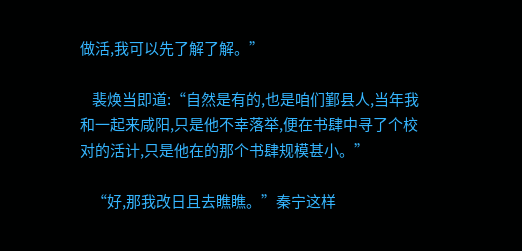做活,我可以先了解了解。”

    裴焕当即道:“自然是有的,也是咱们鄞县人,当年我和一起来咸阳,只是他不幸落举,便在书肆中寻了个校对的活计,只是他在的那个书肆规模甚小。”

    “好,那我改日且去瞧瞧。”秦宁这样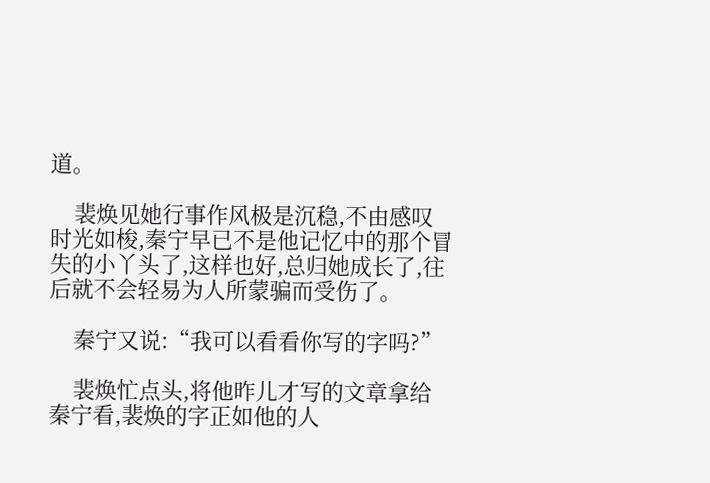道。

    裴焕见她行事作风极是沉稳,不由感叹时光如梭,秦宁早已不是他记忆中的那个冒失的小丫头了,这样也好,总归她成长了,往后就不会轻易为人所蒙骗而受伤了。

    秦宁又说:“我可以看看你写的字吗?”

    裴焕忙点头,将他昨儿才写的文章拿给秦宁看,裴焕的字正如他的人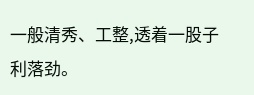一般清秀、工整,透着一股子利落劲。